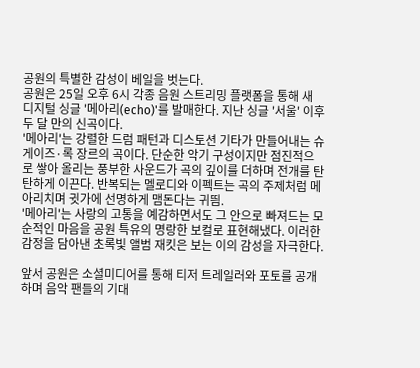공원의 특별한 감성이 베일을 벗는다.
공원은 25일 오후 6시 각종 음원 스트리밍 플랫폼을 통해 새 디지털 싱글 '메아리(echo)'를 발매한다. 지난 싱글 '서울' 이후 두 달 만의 신곡이다.
'메아리'는 강렬한 드럼 패턴과 디스토션 기타가 만들어내는 슈게이즈·록 장르의 곡이다. 단순한 악기 구성이지만 점진적으로 쌓아 올리는 풍부한 사운드가 곡의 깊이를 더하며 전개를 탄탄하게 이끈다. 반복되는 멜로디와 이펙트는 곡의 주제처럼 메아리치며 귓가에 선명하게 맴돈다는 귀띔.
'메아리'는 사랑의 고통을 예감하면서도 그 안으로 빠져드는 모순적인 마음을 공원 특유의 명랑한 보컬로 표현해냈다. 이러한 감정을 담아낸 초록빛 앨범 재킷은 보는 이의 감성을 자극한다.

앞서 공원은 소셜미디어를 통해 티저 트레일러와 포토를 공개하며 음악 팬들의 기대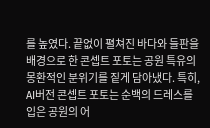를 높였다. 끝없이 펼쳐진 바다와 들판을 배경으로 한 콘셉트 포토는 공원 특유의 몽환적인 분위기를 짙게 담아냈다. 특히, AI버전 콘셉트 포토는 순백의 드레스를 입은 공원의 어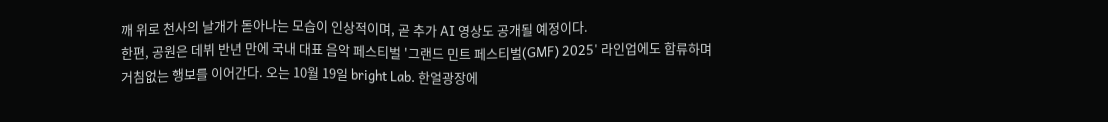깨 위로 천사의 날개가 돋아나는 모습이 인상적이며, 곧 추가 AI 영상도 공개될 예정이다.
한편, 공원은 데뷔 반년 만에 국내 대표 음악 페스티벌 '그랜드 민트 페스티벌(GMF) 2025' 라인업에도 합류하며 거침없는 행보를 이어간다. 오는 10월 19일 bright Lab. 한얼광장에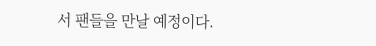서 팬들을 만날 예정이다.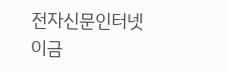전자신문인터넷 이금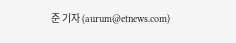준 기자 (aurum@etnews.com)